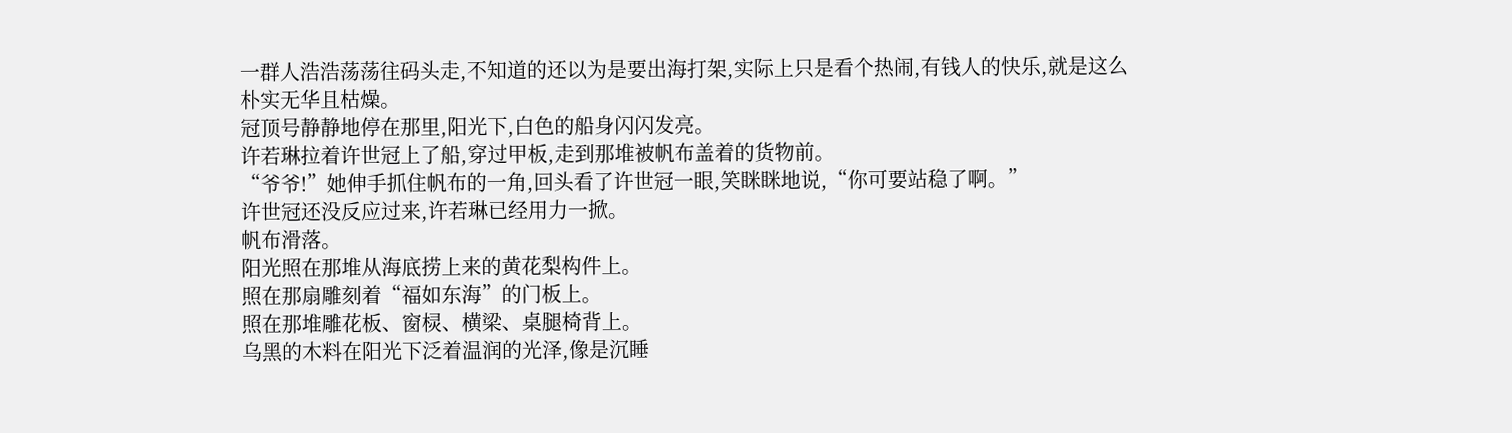一群人浩浩荡荡往码头走,不知道的还以为是要出海打架,实际上只是看个热闹,有钱人的快乐,就是这么朴实无华且枯燥。
冠顶号静静地停在那里,阳光下,白色的船身闪闪发亮。
许若琳拉着许世冠上了船,穿过甲板,走到那堆被帆布盖着的货物前。
“爷爷!”她伸手抓住帆布的一角,回头看了许世冠一眼,笑眯眯地说,“你可要站稳了啊。”
许世冠还没反应过来,许若琳已经用力一掀。
帆布滑落。
阳光照在那堆从海底捞上来的黄花梨构件上。
照在那扇雕刻着“福如东海”的门板上。
照在那堆雕花板、窗棂、横梁、桌腿椅背上。
乌黑的木料在阳光下泛着温润的光泽,像是沉睡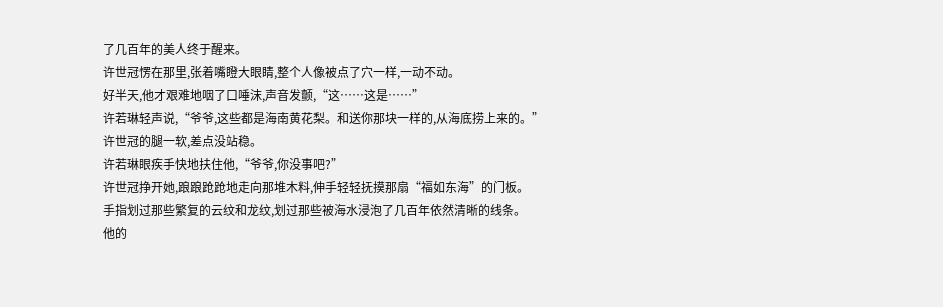了几百年的美人终于醒来。
许世冠愣在那里,张着嘴瞪大眼睛,整个人像被点了穴一样,一动不动。
好半天,他才艰难地咽了口唾沫,声音发颤,“这……这是……”
许若琳轻声说,“爷爷,这些都是海南黄花梨。和送你那块一样的,从海底捞上来的。”
许世冠的腿一软,差点没站稳。
许若琳眼疾手快地扶住他,“爷爷,你没事吧?”
许世冠挣开她,踉踉跄跄地走向那堆木料,伸手轻轻抚摸那扇“福如东海”的门板。
手指划过那些繁复的云纹和龙纹,划过那些被海水浸泡了几百年依然清晰的线条。
他的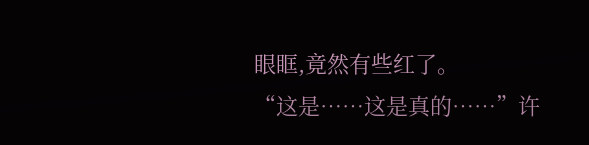眼眶,竟然有些红了。
“这是……这是真的……”许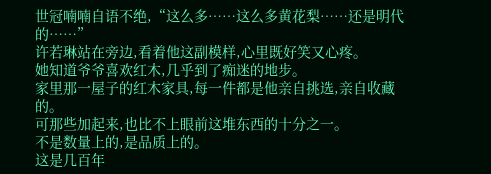世冠喃喃自语不绝,“这么多……这么多黄花梨……还是明代的……”
许若琳站在旁边,看着他这副模样,心里既好笑又心疼。
她知道爷爷喜欢红木,几乎到了痴迷的地步。
家里那一屋子的红木家具,每一件都是他亲自挑选,亲自收藏的。
可那些加起来,也比不上眼前这堆东西的十分之一。
不是数量上的,是品质上的。
这是几百年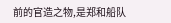前的官造之物,是郑和船队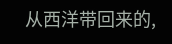从西洋带回来的,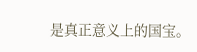是真正意义上的国宝。